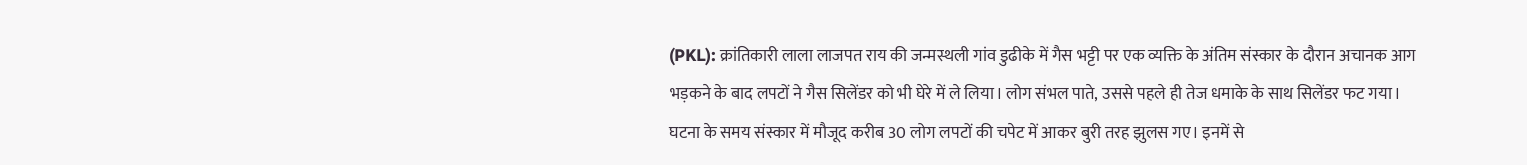(PKL): क्रांतिकारी लाला लाजपत राय की जन्मस्थली गांव डुढीके में गैस भट्टी पर एक व्यक्ति के अंतिम संस्कार के दौरान अचानक आग भड़कने के बाद लपटों ने गैस सिलेंडर को भी घेरे में ले लिया। लोग संभल पाते, उससे पहले ही तेज धमाके के साथ सिलेंडर फट गया। घटना के समय संस्कार में मौजूद करीब 30 लोग लपटों की चपेट में आकर बुरी तरह झुलस गए। इनमें से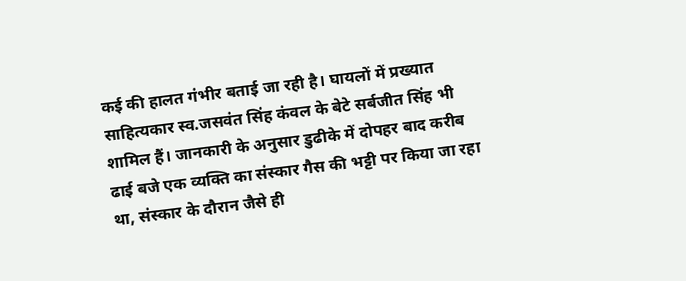कई की हालत गंभीर बताई जा रही है। घायलों में प्रख्यात साहित्यकार स्व.जसवंत सिंह कंवल के बेटे सर्बजीत सिंह भी शामिल हैं। जानकारी के अनुसार डुढीके में दोपहर बाद करीब ढाई बजे एक व्यक्ति का संस्कार गैस की भट्टी पर किया जा रहा था, संस्कार के दौरान जैसे ही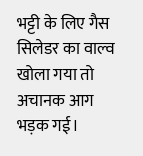भट्टी के लिए गैस सिलेडर का वाल्व खोला गया तो अचानक आग भड़क गई।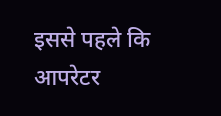इससे पहले कि आपरेटर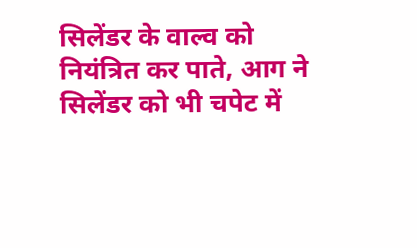सिलेंडर के वाल्व को नियंत्रित कर पाते, आग ने सिलेंडर को भी चपेट में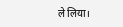ले लिया।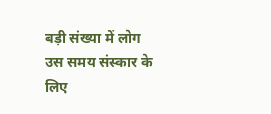बड़ी संख्या में लोग उस समय संस्कार के लिए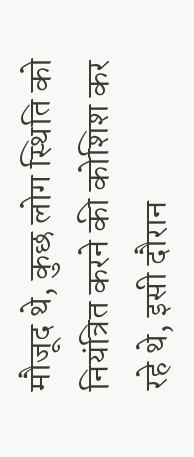मौजूद थे, कुछ लोग स्थिति को नियंत्रित करने की कोशिश कर रहे थे, इसी दौरान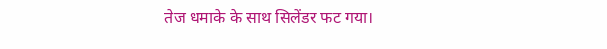तेज धमाके के साथ सिलेंडर फट गया।